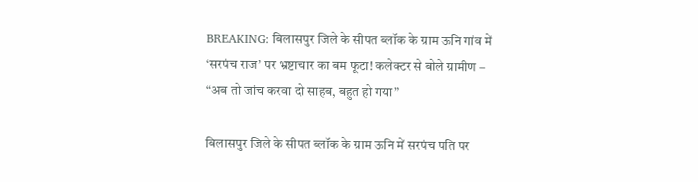BREAKING: बिलासपुर जिले के सीपत ब्लॉक के ग्राम ऊनि गांव में ‘सरपंच राज’ पर भ्रष्टाचार का बम फूटा! कलेक्टर से बोले ग्रामीण – “अब तो जांच करवा दो साहब, बहुत हो गया”

बिलासपुर जिले के सीपत ब्लॉक के ग्राम ऊनि में सरपंच पति पर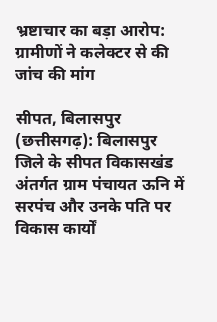भ्रष्टाचार का बड़ा आरोप: ग्रामीणों ने कलेक्टर से की जांच की मांग

सीपत, बिलासपुर (छत्तीसगढ़): बिलासपुर जिले के सीपत विकासखंड अंतर्गत ग्राम पंचायत ऊनि में सरपंच और उनके पति पर विकास कार्यों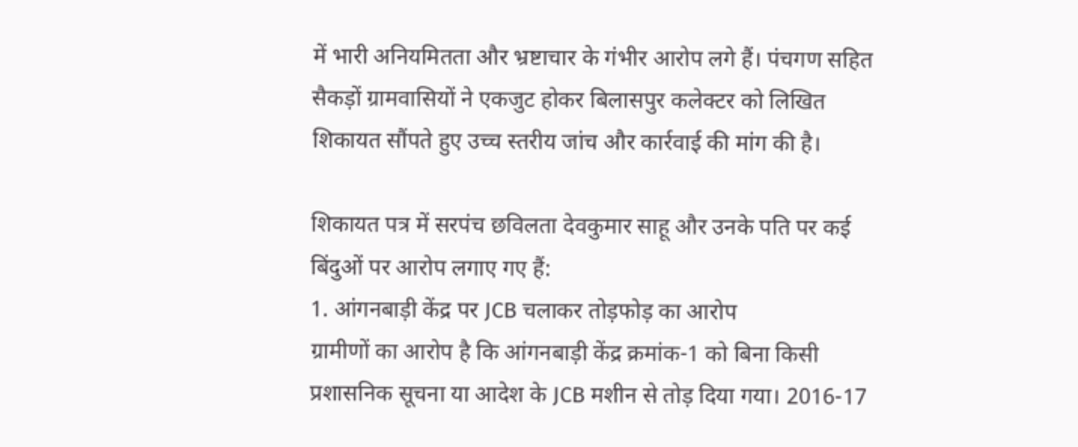में भारी अनियमितता और भ्रष्टाचार के गंभीर आरोप लगे हैं। पंचगण सहित सैकड़ों ग्रामवासियों ने एकजुट होकर बिलासपुर कलेक्टर को लिखित शिकायत सौंपते हुए उच्च स्तरीय जांच और कार्रवाई की मांग की है।

शिकायत पत्र में सरपंच छविलता देवकुमार साहू और उनके पति पर कई बिंदुओं पर आरोप लगाए गए हैं:
1. आंगनबाड़ी केंद्र पर JCB चलाकर तोड़फोड़ का आरोप
ग्रामीणों का आरोप है कि आंगनबाड़ी केंद्र क्रमांक-1 को बिना किसी प्रशासनिक सूचना या आदेश के JCB मशीन से तोड़ दिया गया। 2016-17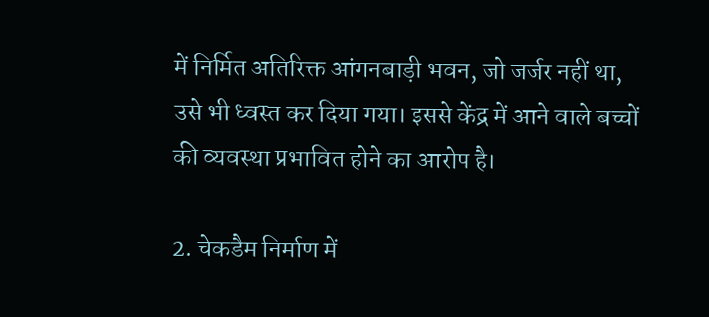में निर्मित अतिरिक्त आंगनबाड़ी भवन, जो जर्जर नहीं था, उसे भी ध्वस्त कर दिया गया। इससे केंद्र में आने वाले बच्चों की व्यवस्था प्रभावित होने का आरोप है।

2. चेकडैम निर्माण में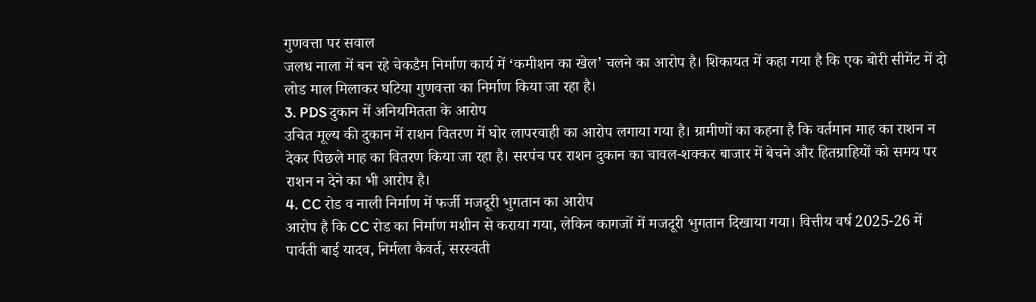गुणवत्ता पर सवाल
जलध नाला में बन रहे चेकडैम निर्माण कार्य में ‘कमीशन का खेल’ चलने का आरोप है। शिकायत में कहा गया है कि एक बोरी सीमेंट में दो लोड माल मिलाकर घटिया गुणवत्ता का निर्माण किया जा रहा है।
3. PDS दुकान में अनियमितता के आरोप
उचित मूल्य की दुकान में राशन वितरण में घोर लापरवाही का आरोप लगाया गया है। ग्रामीणों का कहना है कि वर्तमान माह का राशन न देकर पिछले माह का वितरण किया जा रहा है। सरपंच पर राशन दुकान का चावल-शक्कर बाजार में बेचने और हितग्राहियों को समय पर राशन न देने का भी आरोप है।
4. CC रोड व नाली निर्माण में फर्जी मजदूरी भुगतान का आरोप
आरोप है कि CC रोड का निर्माण मशीन से कराया गया, लेकिन कागजों में मजदूरी भुगतान दिखाया गया। वित्तीय वर्ष 2025-26 में पार्वती बाई यादव, निर्मला कैवर्त, सरस्वती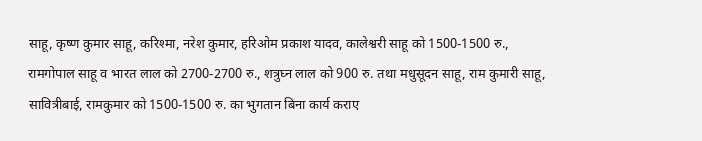साहू, कृष्ण कुमार साहू, करिश्मा, नरेश कुमार, हरिओम प्रकाश यादव, कालेश्वरी साहू को 1500-1500 रु., रामगोपाल साहू व भारत लाल को 2700-2700 रु., शत्रुघ्न लाल को 900 रु. तथा मधुसूदन साहू, राम कुमारी साहू, सावित्रीबाई, रामकुमार को 1500-1500 रु. का भुगतान बिना कार्य कराए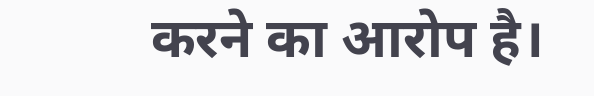करने का आरोप है।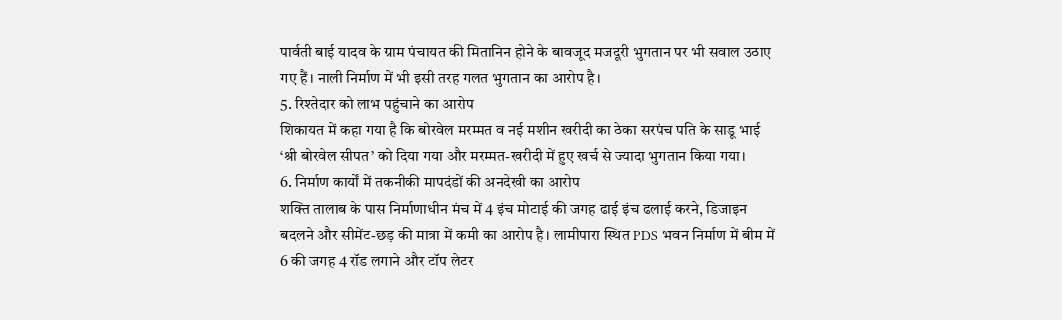पार्वती बाई यादव के ग्राम पंचायत की मितानिन होने के बावजूद मजदूरी भुगतान पर भी सवाल उठाए गए हैं। नाली निर्माण में भी इसी तरह गलत भुगतान का आरोप है।
5. रिश्तेदार को लाभ पहुंचाने का आरोप
शिकायत में कहा गया है कि बोरवेल मरम्मत व नई मशीन खरीदी का ठेका सरपंच पति के साडू भाई ‘श्री बोरवेल सीपत’ को दिया गया और मरम्मत-खरीदी में हुए खर्च से ज्यादा भुगतान किया गया।
6. निर्माण कार्यों में तकनीकी मापदंडों की अनदेखी का आरोप
शक्ति तालाब के पास निर्माणाधीन मंच में 4 इंच मोटाई की जगह ढाई इंच ढलाई करने, डिजाइन बदलने और सीमेंट-छड़ की मात्रा में कमी का आरोप है। लामीपारा स्थित PDS भवन निर्माण में बीम में 6 की जगह 4 रॉड लगाने और टॉप लेटर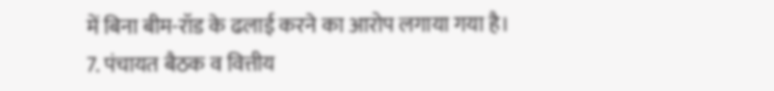में बिना बीम-रॉड के ढलाई करने का आरोप लगाया गया है।
7. पंचायत बैठक व वित्तीय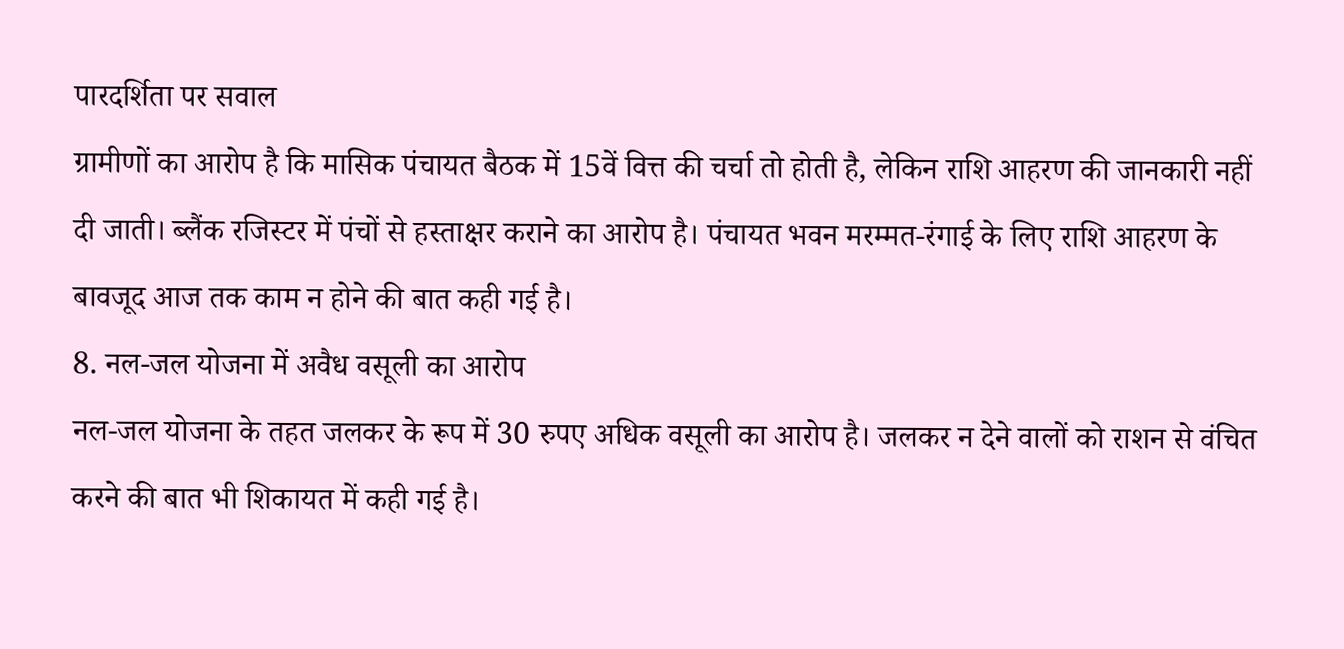पारदर्शिता पर सवाल
ग्रामीणों का आरोप है कि मासिक पंचायत बैठक में 15वें वित्त की चर्चा तो होती है, लेकिन राशि आहरण की जानकारी नहीं दी जाती। ब्लैंक रजिस्टर में पंचों से हस्ताक्षर कराने का आरोप है। पंचायत भवन मरम्मत-रंगाई के लिए राशि आहरण के बावजूद आज तक काम न होने की बात कही गई है।
8. नल-जल योजना में अवैध वसूली का आरोप
नल-जल योजना के तहत जलकर के रूप में 30 रुपए अधिक वसूली का आरोप है। जलकर न देने वालों को राशन से वंचित करने की बात भी शिकायत में कही गई है।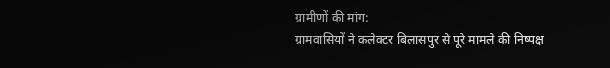ग्रामीणों की मांग:
ग्रामवासियों ने कलेक्टर बिलासपुर से पूरे मामले की निष्पक्ष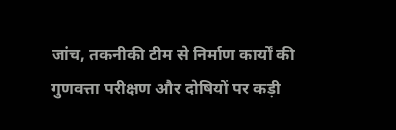जांच, तकनीकी टीम से निर्माण कार्यों की गुणवत्ता परीक्षण और दोषियों पर कड़ी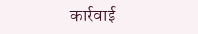कार्रवाई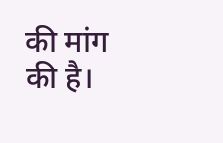की मांग की है।